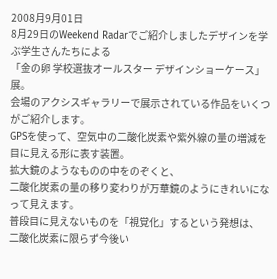2008月9月01日
8月29日のWeekend Radarでご紹介しましたデザインを学ぶ学生さんたちによる
「金の卵 学校選抜オールスター デザインショーケース」展。
会場のアクシスギャラリーで展示されている作品をいくつがご紹介します。
GPSを使って、空気中の二酸化炭素や紫外線の量の増減を目に見える形に表す装置。
拡大鏡のようなものの中をのぞくと、
二酸化炭素の量の移り変わりが万華鏡のようにきれいになって見えます。
普段目に見えないものを「視覚化」するという発想は、
二酸化炭素に限らず今後い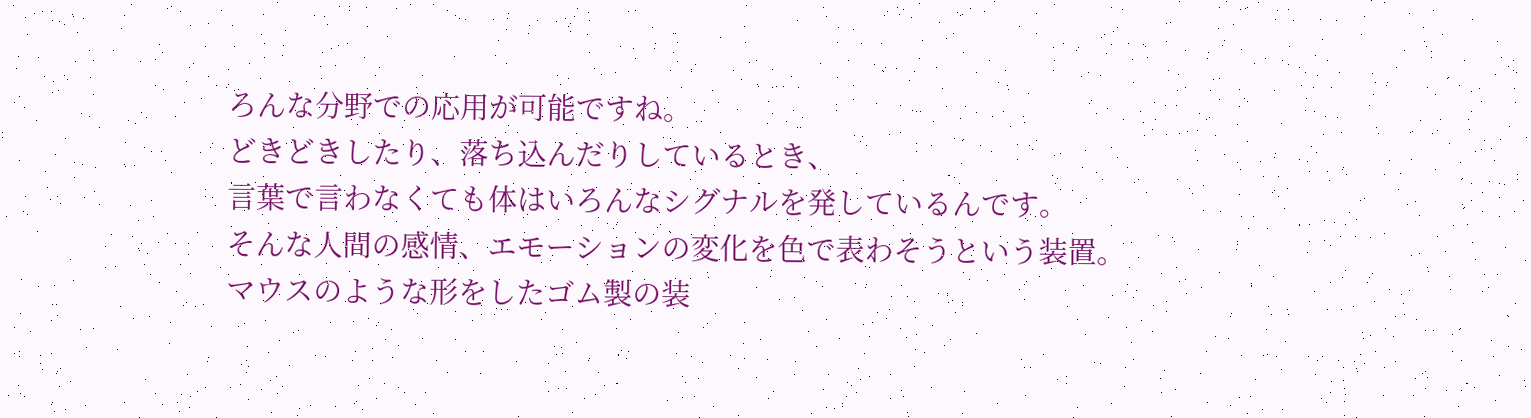ろんな分野での応用が可能ですね。
どきどきしたり、落ち込んだりしているとき、
言葉で言わなくても体はいろんなシグナルを発しているんです。
そんな人間の感情、エモーションの変化を色で表わそうという装置。
マウスのような形をしたゴム製の装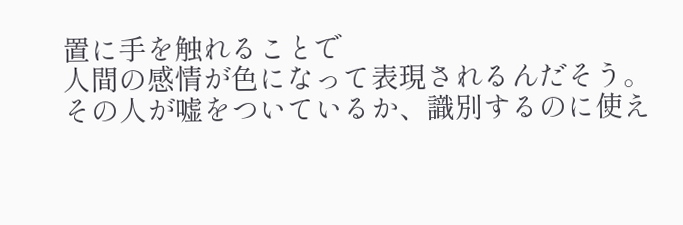置に手を触れることで
人間の感情が色になって表現されるんだそう。
その人が嘘をついているか、識別するのに使え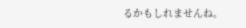るかもしれませんね。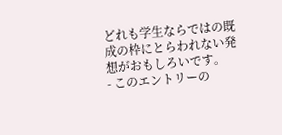どれも学生ならではの既成の枠にとらわれない発想がおもしろいです。
- このエントリーの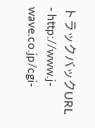トラックバックURL
- http://www.j-wave.co.jp/cgi-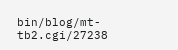bin/blog/mt-tb2.cgi/27238